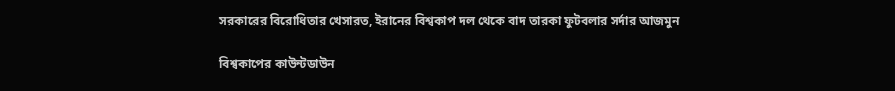সরকারের বিরোধিতার খেসারত, ইরানের বিশ্বকাপ দল থেকে বাদ তারকা ফুটবলার সর্দার আজমুন

বিশ্বকাপের কাউন্টডাউন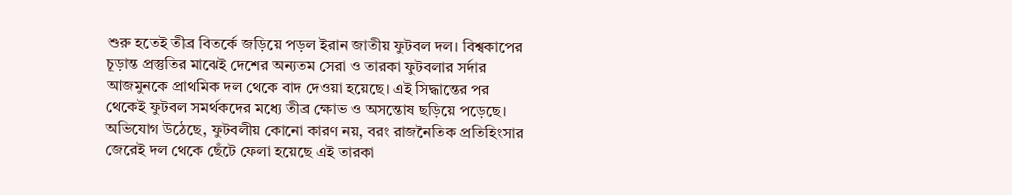শুরু হতেই তীব্র বিতর্কে জড়িয়ে পড়ল ইরান জাতীয় ফুটবল দল। বিশ্বকাপের চূড়ান্ত প্রস্তুতির মাঝেই দেশের অন্যতম সেরা ও তারকা ফুটবলার সর্দার আজমুনকে প্রাথমিক দল থেকে বাদ দেওয়া হয়েছে। এই সিদ্ধান্তের পর থেকেই ফুটবল সমর্থকদের মধ্যে তীব্র ক্ষোভ ও অসন্তোষ ছড়িয়ে পড়েছে। অভিযোগ উঠেছে, ফুটবলীয় কোনো কারণ নয়, বরং রাজনৈতিক প্রতিহিংসার জেরেই দল থেকে ছেঁটে ফেলা হয়েছে এই তারকা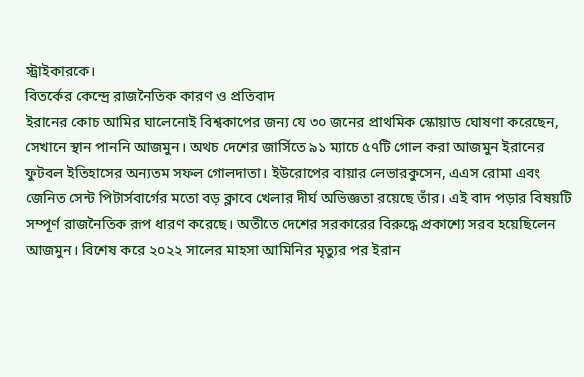স্ট্রাইকারকে।
বিতর্কের কেন্দ্রে রাজনৈতিক কারণ ও প্রতিবাদ
ইরানের কোচ আমির ঘালেনোই বিশ্বকাপের জন্য যে ৩০ জনের প্রাথমিক স্কোয়াড ঘোষণা করেছেন, সেখানে স্থান পাননি আজমুন। অথচ দেশের জার্সিতে ৯১ ম্যাচে ৫৭টি গোল করা আজমুন ইরানের ফুটবল ইতিহাসের অন্যতম সফল গোলদাতা। ইউরোপের বায়ার লেভারকুসেন, এএস রোমা এবং জেনিত সেন্ট পিটার্সবার্গের মতো বড় ক্লাবে খেলার দীর্ঘ অভিজ্ঞতা রয়েছে তাঁর। এই বাদ পড়ার বিষয়টি সম্পূর্ণ রাজনৈতিক রূপ ধারণ করেছে। অতীতে দেশের সরকারের বিরুদ্ধে প্রকাশ্যে সরব হয়েছিলেন আজমুন। বিশেষ করে ২০২২ সালের মাহসা আমিনির মৃত্যুর পর ইরান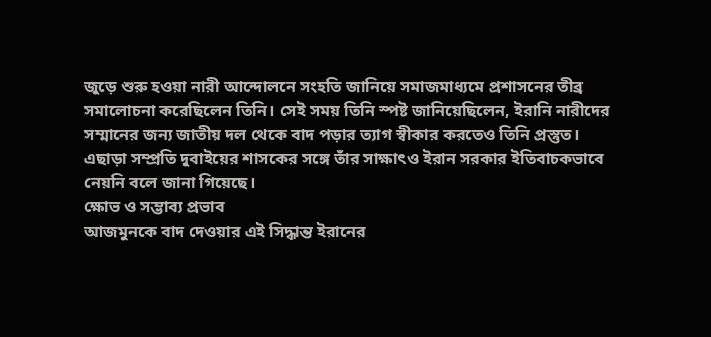জুড়ে শুরু হওয়া নারী আন্দোলনে সংহতি জানিয়ে সমাজমাধ্যমে প্রশাসনের তীব্র সমালোচনা করেছিলেন তিনি। সেই সময় তিনি স্পষ্ট জানিয়েছিলেন, ইরানি নারীদের সম্মানের জন্য জাতীয় দল থেকে বাদ পড়ার ত্যাগ স্বীকার করতেও তিনি প্রস্তুত। এছাড়া সম্প্রতি দুবাইয়ের শাসকের সঙ্গে তাঁর সাক্ষাৎও ইরান সরকার ইতিবাচকভাবে নেয়নি বলে জানা গিয়েছে।
ক্ষোভ ও সম্ভাব্য প্রভাব
আজমুনকে বাদ দেওয়ার এই সিদ্ধান্ত ইরানের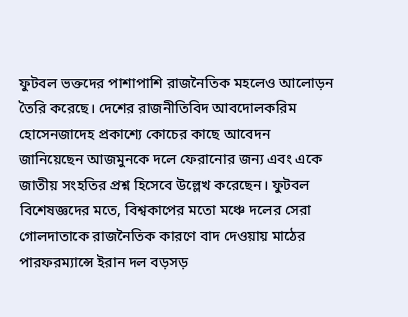ফুটবল ভক্তদের পাশাপাশি রাজনৈতিক মহলেও আলোড়ন তৈরি করেছে। দেশের রাজনীতিবিদ আবদোলকরিম হোসেনজাদেহ প্রকাশ্যে কোচের কাছে আবেদন জানিয়েছেন আজমুনকে দলে ফেরানোর জন্য এবং একে জাতীয় সংহতির প্রশ্ন হিসেবে উল্লেখ করেছেন। ফুটবল বিশেষজ্ঞদের মতে, বিশ্বকাপের মতো মঞ্চে দলের সেরা গোলদাতাকে রাজনৈতিক কারণে বাদ দেওয়ায় মাঠের পারফরম্যান্সে ইরান দল বড়সড়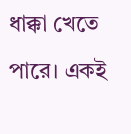ধাক্কা খেতে পারে। একই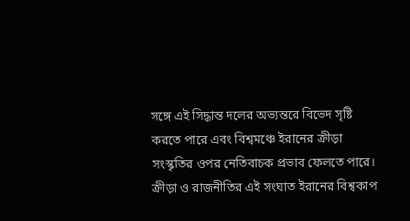সঙ্গে এই সিদ্ধান্ত দলের অভ্যন্তরে বিভেদ সৃষ্টি করতে পারে এবং বিশ্বমঞ্চে ইরানের ক্রীড়া সংস্কৃতির ওপর নেতিবাচক প্রভাব ফেলতে পারে। ক্রীড়া ও রাজনীতির এই সংঘাত ইরানের বিশ্বকাপ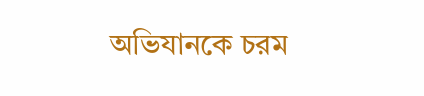অভিযানকে চরম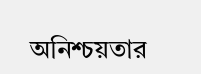অনিশ্চয়তার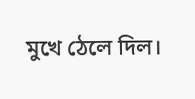মুখে ঠেলে দিল।